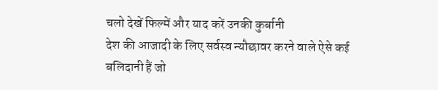चलो देखें फिल्में और याद करें उनकी कुर्बानी
देश की आजादी के लिए सर्वस्व न्यौछावर करने वाले ऐसे कई बलिदानी हैं जो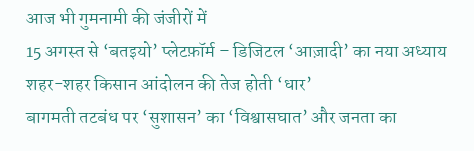आज भी गुमनामी की जंजीरों में
15 अगस्त से ‘बतइयो’ प्लेटफ़ॉर्म – डिजिटल ‘आज़ादी’ का नया अध्याय
शहर-शहर किसान आंदोलन की तेज होती ‘धार’
बागमती तटबंध पर ‘सुशासन’ का ‘विश्वासघात’ और जनता का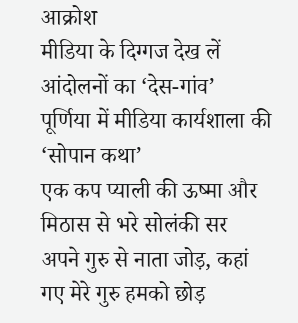आक्रोश
मीडिया के दिग्गज देख लें आंदोलनों का ‘देस-गांव’
पूर्णिया में मीडिया कार्यशाला की ‘सोपान कथा’
एक कप प्याली की ऊष्मा और मिठास से भरे सोलंकी सर
अपने गुरु से नाता जोड़, कहां गए मेरे गुरु हमको छोड़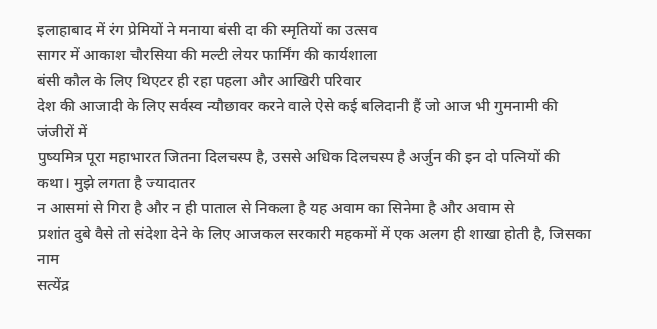इलाहाबाद में रंग प्रेमियों ने मनाया बंसी दा की स्मृतियों का उत्सव
सागर में आकाश चौरसिया की मल्टी लेयर फार्मिंग की कार्यशाला
बंसी कौल के लिए थिएटर ही रहा पहला और आखिरी परिवार
देश की आजादी के लिए सर्वस्व न्यौछावर करने वाले ऐसे कई बलिदानी हैं जो आज भी गुमनामी की जंजीरों में
पुष्यमित्र पूरा महाभारत जितना दिलचस्प है, उससे अधिक दिलचस्प है अर्जुन की इन दो पत्नियों की कथा। मुझे लगता है ज्यादातर
न आसमां से गिरा है और न ही पाताल से निकला है यह अवाम का सिनेमा है और अवाम से
प्रशांत दुबे वैसे तो संदेशा देने के लिए आजकल सरकारी महकमों में एक अलग ही शाखा होती है, जिसका नाम
सत्येंद्र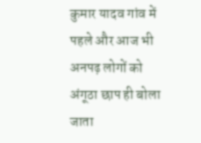कुमार यादव गांव में पहले और आज भी अनपढ़ लोगों को अंगूठा छाप ही बोला जाता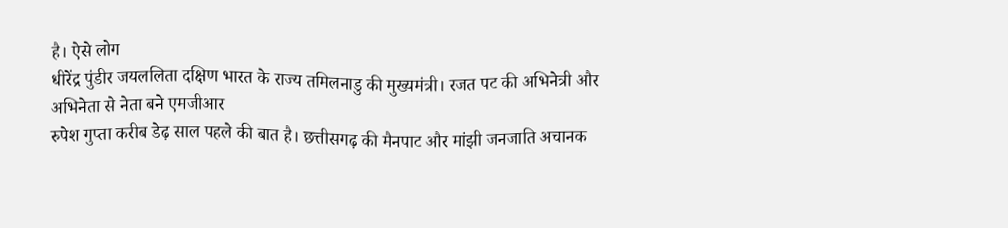है। ऐसे लोग
धीरेंद्र पुंडीर जयललिता दक्षिण भारत के राज्य तमिलनाडु की मुख्यमंत्री। रजत पट की अभिनेत्री और अभिनेता से नेता बने एमजीआर
रुपेश गुप्ता करीब डेढ़ साल पहले की बात है। छत्तीसगढ़ की मैनपाट और मांझी जनजाति अचानक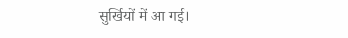सुर्खियों में आ गई।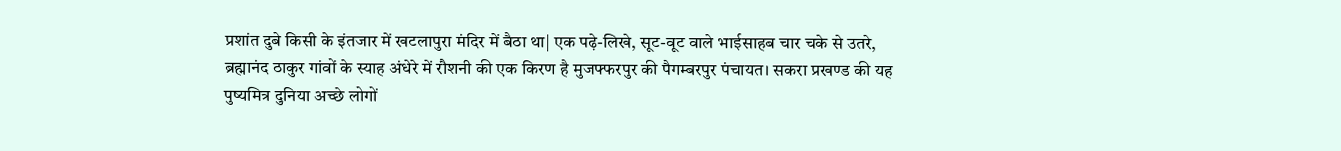प्रशांत दुबे किसी के इंतजार में खटलापुरा मंदिर में बैठा था| एक पढ़े-लिखे, सूट-वूट वाले भाईसाहब चार चके से उतरे,
ब्रह्मानंद ठाकुर गांवों के स्याह अंधेरे में रौशनी की एक किरण है मुजफ्फरपुर की पैगम्बरपुर पंचायत। सकरा प्रखण्ड की यह
पुष्यमित्र दुनिया अच्छे लोगों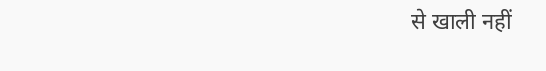से खाली नहीं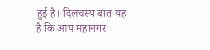हुई है। दिलचस्प बात यह है कि आप महानगर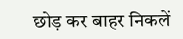छोड़ कर बाहर निकलें